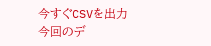今すぐCSVを出力
今回のデ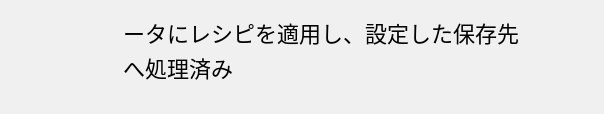ータにレシピを適用し、設定した保存先へ処理済み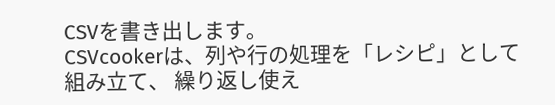CSVを書き出します。
CSVcookerは、列や行の処理を「レシピ」として組み立て、 繰り返し使え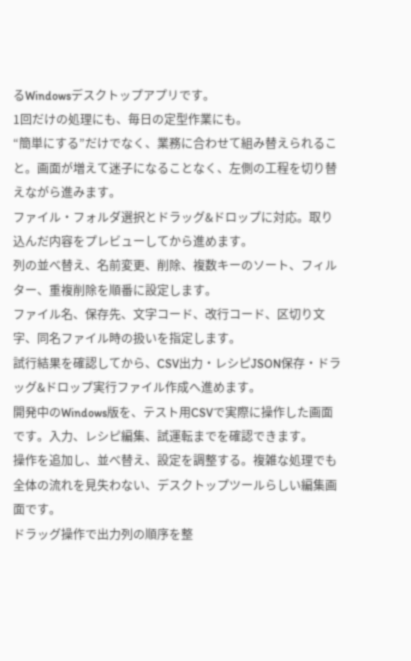るWindowsデスクトップアプリです。
1回だけの処理にも、毎日の定型作業にも。
“簡単にする”だけでなく、業務に合わせて組み替えられること。画面が増えて迷子になることなく、左側の工程を切り替えながら進みます。
ファイル・フォルダ選択とドラッグ&ドロップに対応。取り込んだ内容をプレビューしてから進めます。
列の並べ替え、名前変更、削除、複数キーのソート、フィルター、重複削除を順番に設定します。
ファイル名、保存先、文字コード、改行コード、区切り文字、同名ファイル時の扱いを指定します。
試行結果を確認してから、CSV出力・レシピJSON保存・ドラッグ&ドロップ実行ファイル作成へ進めます。
開発中のWindows版を、テスト用CSVで実際に操作した画面です。入力、レシピ編集、試運転までを確認できます。
操作を追加し、並べ替え、設定を調整する。複雑な処理でも全体の流れを見失わない、デスクトップツールらしい編集画面です。
ドラッグ操作で出力列の順序を整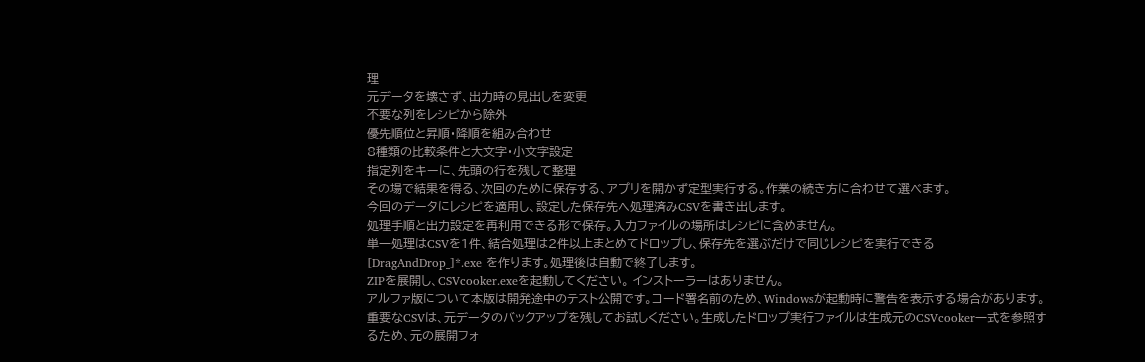理
元データを壊さず、出力時の見出しを変更
不要な列をレシピから除外
優先順位と昇順・降順を組み合わせ
8種類の比較条件と大文字・小文字設定
指定列をキーに、先頭の行を残して整理
その場で結果を得る、次回のために保存する、アプリを開かず定型実行する。作業の続き方に合わせて選べます。
今回のデータにレシピを適用し、設定した保存先へ処理済みCSVを書き出します。
処理手順と出力設定を再利用できる形で保存。入力ファイルの場所はレシピに含めません。
単一処理はCSVを1件、結合処理は2件以上まとめてドロップし、保存先を選ぶだけで同じレシピを実行できる [DragAndDrop_]*.exe を作ります。処理後は自動で終了します。
ZIPを展開し、CSVcooker.exeを起動してください。 インストーラーはありません。
アルファ版について本版は開発途中のテスト公開です。コード署名前のため、Windowsが起動時に警告を表示する場合があります。重要なCSVは、元データのバックアップを残してお試しください。生成したドロップ実行ファイルは生成元のCSVcooker一式を参照するため、元の展開フォ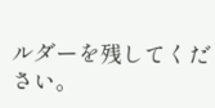ルダーを残してください。